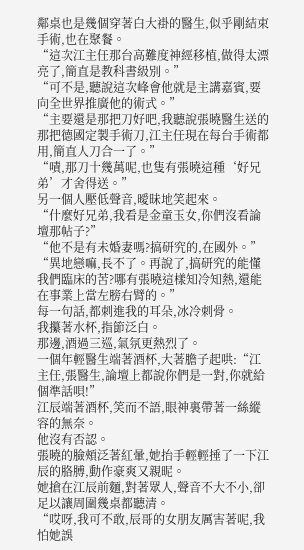鄰桌也是幾個穿著白大褂的醫生,似乎剛結束手術,也在聚餐。
“這次江主任那台高難度神經移植,做得太漂亮了,簡直是教科書級別。”
“可不是,聽說這次峰會他就是主講嘉賓,要向全世界推廣他的術式。”
“主要還是那把刀好吧,我聽說張曉醫生送的那把德國定製手術刀,江主任現在每台手術都用,簡直人刀合一了。”
“嘖,那刀十幾萬呢,也隻有張曉這種‘好兄弟’才舍得送。”
另一個人壓低聲音,曖昧地笑起來。
“什麼好兄弟,我看是金童玉女,你們沒看論壇那帖子?”
“他不是有未婚妻嗎?搞研究的,在國外。”
“異地戀嘛,長不了。再說了,搞研究的能懂我們臨床的苦?哪有張曉這樣知冷知熱,還能在事業上當左膀右臂的。”
每一句話,都刺進我的耳朵,冰冷刺骨。
我攥著水杯,指節泛白。
那邊,酒過三巡,氣氛更熱烈了。
一個年輕醫生端著酒杯,大著膽子起哄:“江主任,張醫生,論壇上都說你們是一對,你就給個準話唄!”
江辰端著酒杯,笑而不語,眼神裏帶著一絲縱容的無奈。
他沒有否認。
張曉的臉頰泛著紅暈,她抬手輕輕捶了一下江辰的胳膊,動作豪爽又親昵。
她搶在江辰前麵,對著眾人,聲音不大不小,卻足以讓周圍幾桌都聽清。
“哎呀,我可不敢,辰哥的女朋友厲害著呢,我怕她誤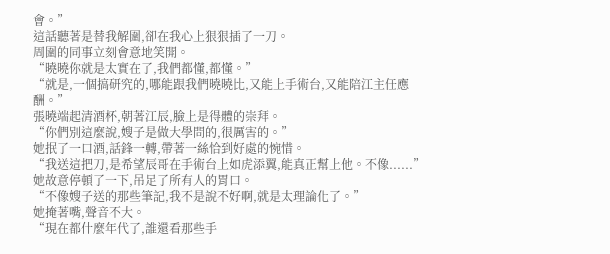會。”
這話聽著是替我解圍,卻在我心上狠狠插了一刀。
周圍的同事立刻會意地笑開。
“曉曉你就是太實在了,我們都懂,都懂。”
“就是,一個搞研究的,哪能跟我們曉曉比,又能上手術台,又能陪江主任應酬。”
張曉端起清酒杯,朝著江辰,臉上是得體的崇拜。
“你們別這麼說,嫂子是做大學問的,很厲害的。”
她抿了一口酒,話鋒一轉,帶著一絲恰到好處的惋惜。
“我送這把刀,是希望辰哥在手術台上如虎添翼,能真正幫上他。不像......”
她故意停頓了一下,吊足了所有人的胃口。
“不像嫂子送的那些筆記,我不是說不好啊,就是太理論化了。”
她掩著嘴,聲音不大。
“現在都什麼年代了,誰還看那些手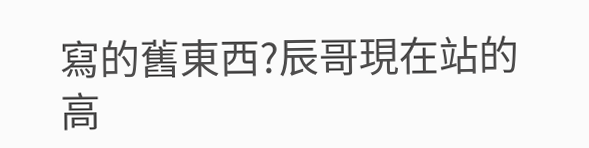寫的舊東西?辰哥現在站的高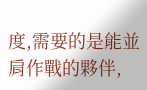度,需要的是能並肩作戰的夥伴,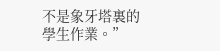不是象牙塔裏的學生作業。”